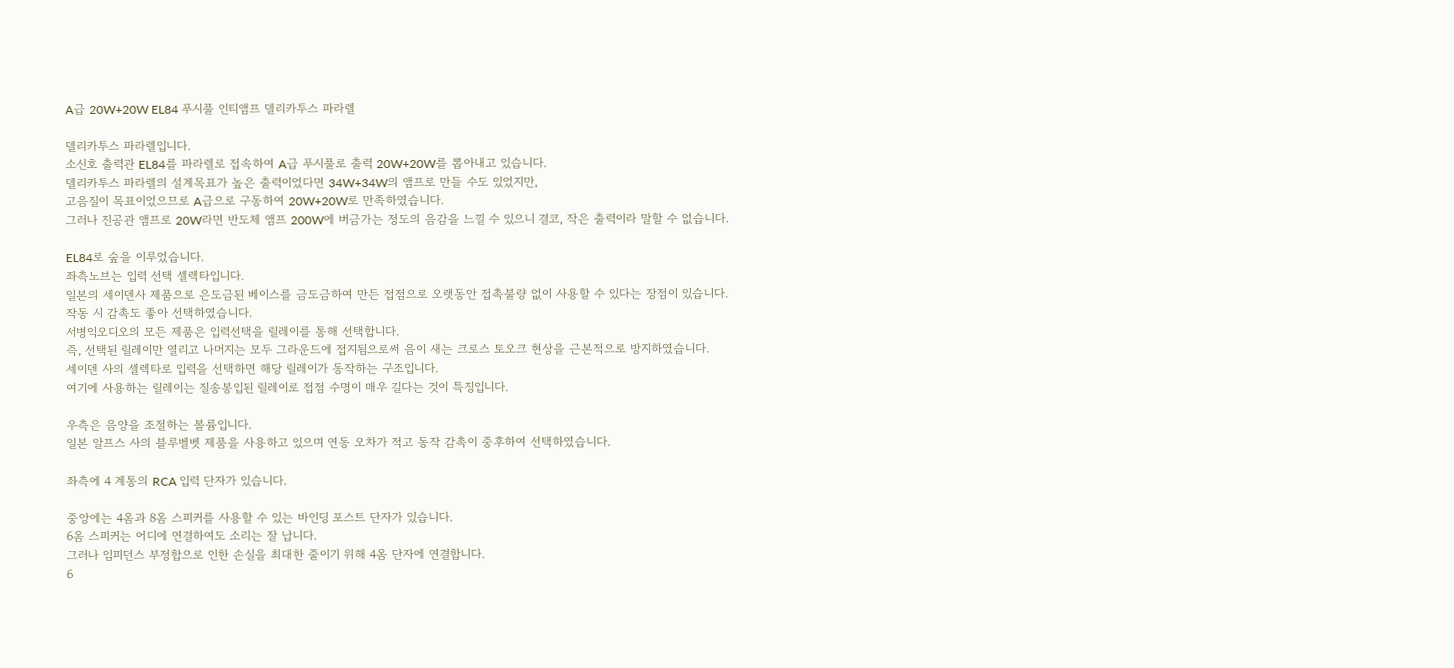A급 20W+20W EL84 푸시풀 인티앰프 델리카투스 파라렐

델리카투스 파라렐입니다.
소신호 출력관 EL84를 파라렐로 접속하여 A급 푸시풀로 출력 20W+20W를 뽑아내고 있습니다.
델리카투스 파라렐의 설계목표가 높은 출력이었다면 34W+34W의 앰프로 만들 수도 있었지만,
고음질이 목표이었으므로 A급으로 구동하여 20W+20W로 만족하였습니다.
그러나 진공관 앰프로 20W라면 반도체 앰프 200W에 버금가는 정도의 음감을 느낄 수 있으니 결코, 작은 출력이라 말할 수 없습니다.

EL84로 숲을 이루었습니다.
좌측노브는 입력 선택 셀렉타입니다.
일본의 세이덴사 제품으로 은도금된 베이스를 금도금하여 만든 접점으로 오랫동안 접촉불량 없이 사용할 수 있다는 장점이 있습니다.
작동 시 감촉도 좋아 선택하였습니다.
서병익오디오의 모든 제품은 입력선택을 릴레이를 통해 선택합니다.
즉, 선택된 릴레이만 열리고 나머지는 모두 그라운드에 접지됨으로써 음이 새는 크로스 토오크 현상을 근본적으로 방지하였습니다.
세이덴 사의 셀렉타로 입력을 선택하면 해당 릴레이가 동작하는 구조입니다.
여기에 사용하는 릴레이는 질송봉입된 릴레이로 접점 수명이 매우 길다는 것이 특징입니다.

우측은 음양을 조절하는 볼륨입니다.
일본 알프스 사의 블루벨벳 제품을 사용하고 있으며 연동 오차가 적고 동작 감촉이 중후하여 선택하였습니다.

좌측에 4 계통의 RCA 입력 단자가 있습니다.

중앙에는 4옴과 8옴 스피커를 사용할 수 있는 바인딩 포스트 단자가 있습니다.
6옴 스피커는 어디에 연결하여도 소리는 잘 납니다.
그러나 임피던스 부정합으로 인한 손실을 최대한 줄이기 위해 4옴 단자에 연결합니다.
6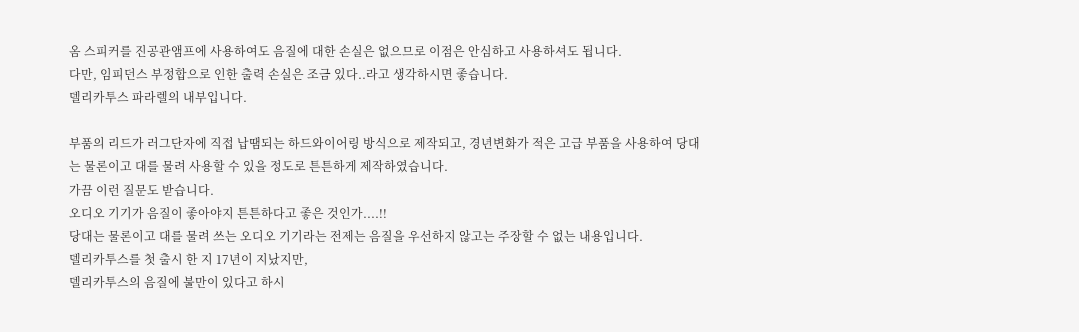옴 스피커를 진공관앰프에 사용하여도 음질에 대한 손실은 없으므로 이점은 안심하고 사용하셔도 됩니다.
다만, 임피던스 부정합으로 인한 출력 손실은 조금 있다..라고 생각하시면 좋습니다.
델리카투스 파라렐의 내부입니다.

부품의 리드가 러그단자에 직접 납땜되는 하드와이어링 방식으로 제작되고, 경년변화가 적은 고급 부품을 사용하여 당대는 물론이고 대를 물려 사용할 수 있을 정도로 튼튼하게 제작하였습니다.
가끔 이런 질문도 받습니다.
오디오 기기가 음질이 좋아야지 튼튼하다고 좋은 것인가....!!
당대는 물론이고 대를 물려 쓰는 오디오 기기라는 전제는 음질을 우선하지 않고는 주장할 수 없는 내용입니다.
델리카투스를 첫 출시 한 지 17년이 지났지만,
델리카투스의 음질에 불만이 있다고 하시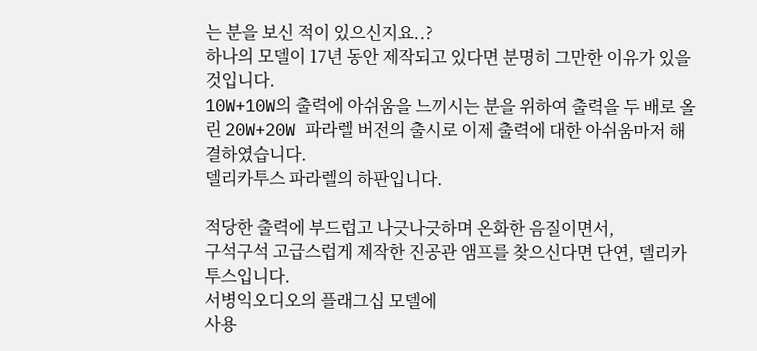는 분을 보신 적이 있으신지요..?
하나의 모델이 17년 동안 제작되고 있다면 분명히 그만한 이유가 있을 것입니다.
10W+10W의 출력에 아쉬움을 느끼시는 분을 위하여 출력을 두 배로 올린 20W+20W 파라렐 버전의 출시로 이제 출력에 대한 아쉬움마저 해결하였습니다.
델리카투스 파라렐의 하판입니다.

적당한 출력에 부드럽고 나긋나긋하며 온화한 음질이면서,
구석구석 고급스럽게 제작한 진공관 앰프를 찾으신다면 단연, 델리카투스입니다.
서병익오디오의 플래그십 모델에
사용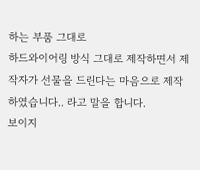하는 부품 그대로
하드와이어링 방식 그대로 제작하면서 제작자가 선물을 드린다는 마음으로 제작하였습니다.. 라고 말을 합니다.
보이지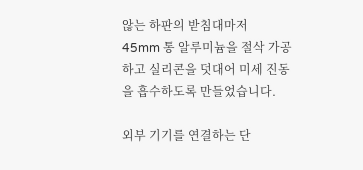않는 하판의 받침대마저
45mm 통 알루미늄을 절삭 가공하고 실리콘을 덧대어 미세 진동을 흡수하도록 만들었습니다.

외부 기기를 연결하는 단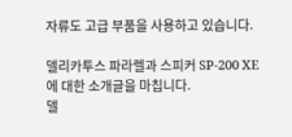자류도 고급 부품을 사용하고 있습니다.

델리카투스 파라렐과 스피커 SP-200 XE에 대한 소개글을 마칩니다.
델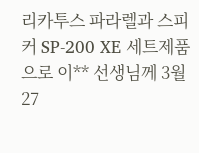리카투스 파라렐과 스피커 SP-200 XE 세트제품으로 이** 선생님께 3월 27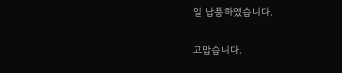일 납품하였습니다.

고맙습니다.